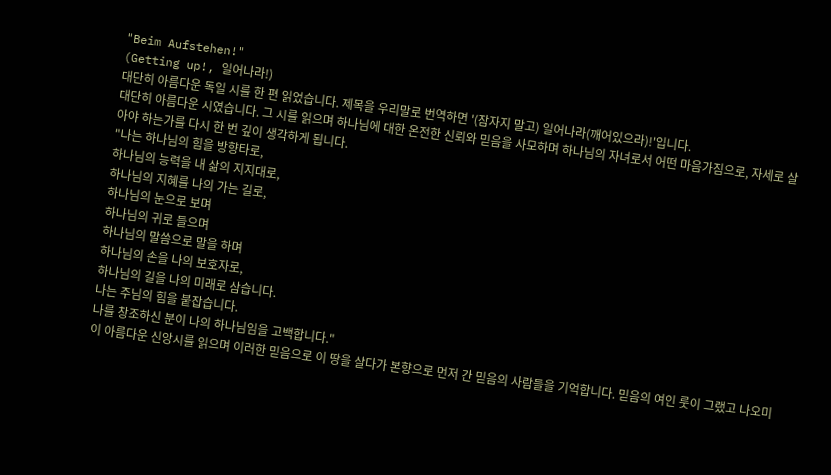"Beim Aufstehen!"
(Getting up!, 일어나라!)
대단히 아름다운 독일 시를 한 편 읽었습니다. 제목을 우리말로 번역하면 '(잠자지 말고) 일어나라(깨어있으라)!'입니다.
대단히 아름다운 시였습니다. 그 시를 읽으며 하나님에 대한 온전한 신뢰와 믿음을 사모하며 하나님의 자녀로서 어떤 마음가짐으로, 자세로 살아야 하는가를 다시 한 번 깊이 생각하게 됩니다.
"나는 하나님의 힘을 방향타로,
하나님의 능력을 내 삶의 지지대로,
하나님의 지혜를 나의 가는 길로,
하나님의 눈으로 보며
하나님의 귀로 들으며
하나님의 말씀으로 말을 하며
하나님의 손을 나의 보호자로,
하나님의 길을 나의 미래로 삼습니다.
나는 주님의 힘을 붙잡습니다.
나를 창조하신 분이 나의 하나님임을 고백합니다."
이 아름다운 신앙시를 읽으며 이러한 믿음으로 이 땅을 살다가 본향으로 먼저 간 믿음의 사람들을 기억합니다. 믿음의 여인 룻이 그랬고 나오미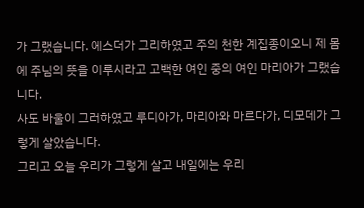가 그랬습니다. 에스더가 그리하였고 주의 천한 계집종이오니 제 몸에 주님의 뜻을 이루시라고 고백한 여인 중의 여인 마리아가 그랬습니다.
사도 바울이 그러하였고 루디아가, 마리아와 마르다가, 디모데가 그렇게 살았습니다.
그리고 오늘 우리가 그렇게 살고 내일에는 우리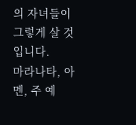의 자녀들이 그렇게 살 것입니다.
마라나타, 아멘, 주 예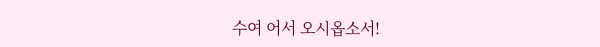수여 어서 오시옵소서!